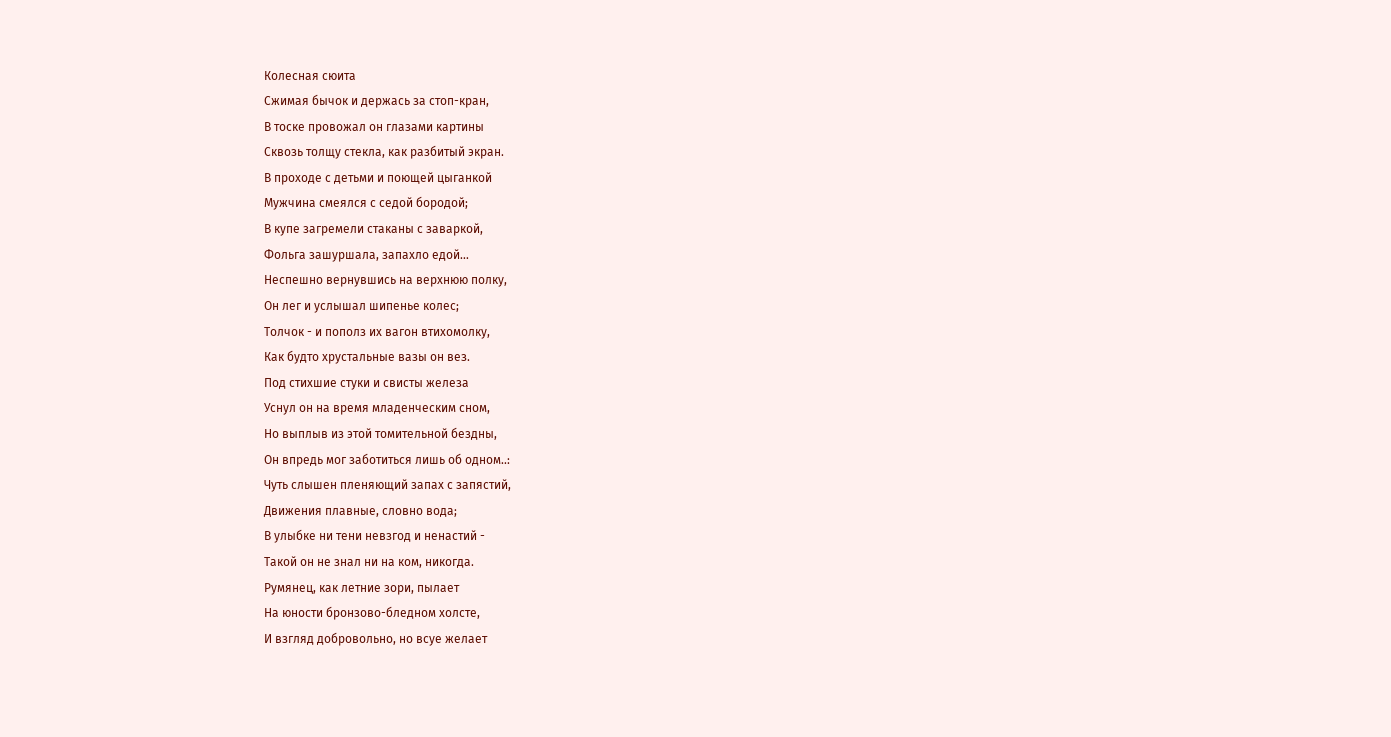Колесная сюита
Сжимая бычок и держась за стоп-кран,
В тоске провожал он глазами картины
Сквозь толщу стекла, как разбитый экран.
В проходе с детьми и поющей цыганкой
Мужчина смеялся с седой бородой;
В купе загремели стаканы с заваркой,
Фольга зашуршала, запахло едой…
Неспешно вернувшись на верхнюю полку,
Он лег и услышал шипенье колес;
Толчок - и пополз их вагон втихомолку,
Как будто хрустальные вазы он вез.
Под стихшие стуки и свисты железа
Уснул он на время младенческим сном,
Но выплыв из этой томительной бездны,
Он впредь мог заботиться лишь об одном..:
Чуть слышен пленяющий запах с запястий,
Движения плавные, словно вода;
В улыбке ни тени невзгод и ненастий -
Такой он не знал ни на ком, никогда.
Румянец, как летние зори, пылает
На юности бронзово-бледном холсте,
И взгляд добровольно, но всуе желает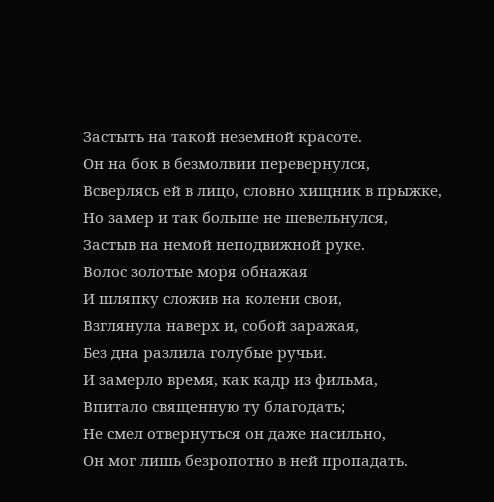Застыть на такой неземной красоте.
Он на бок в безмолвии перевернулся,
Всверлясь ей в лицо, словно хищник в прыжке,
Но замер и так больше не шевельнулся,
Застыв на немой неподвижной руке.
Волос золотые моря обнажая
И шляпку сложив на колени свои,
Взглянула наверх и, собой заражая,
Без дна разлила голубые ручьи.
И замерло время, как кадр из фильма,
Впитало священную ту благодать;
Не смел отвернуться он даже насильно,
Он мог лишь безропотно в ней пропадать.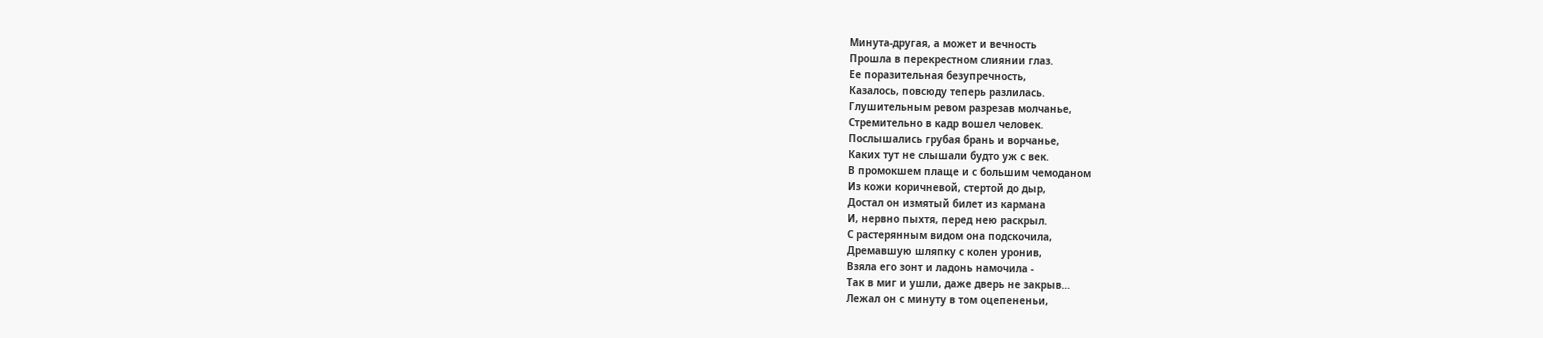Минута-другая, а может и вечность
Прошла в перекрестном слиянии глаз.
Ее поразительная безупречность,
Казалось, повсюду теперь разлилась.
Глушительным ревом разрезав молчанье,
Стремительно в кадр вошел человек.
Послышались грубая брань и ворчанье,
Каких тут не слышали будто уж с век.
В промокшем плаще и с большим чемоданом
Из кожи коричневой, стертой до дыр,
Достал он измятый билет из кармана
И, нервно пыхтя, перед нею раскрыл.
С растерянным видом она подскочила,
Дремавшую шляпку с колен уронив,
Взяла его зонт и ладонь намочила -
Так в миг и ушли, даже дверь не закрыв…
Лежал он с минуту в том оцепененьи,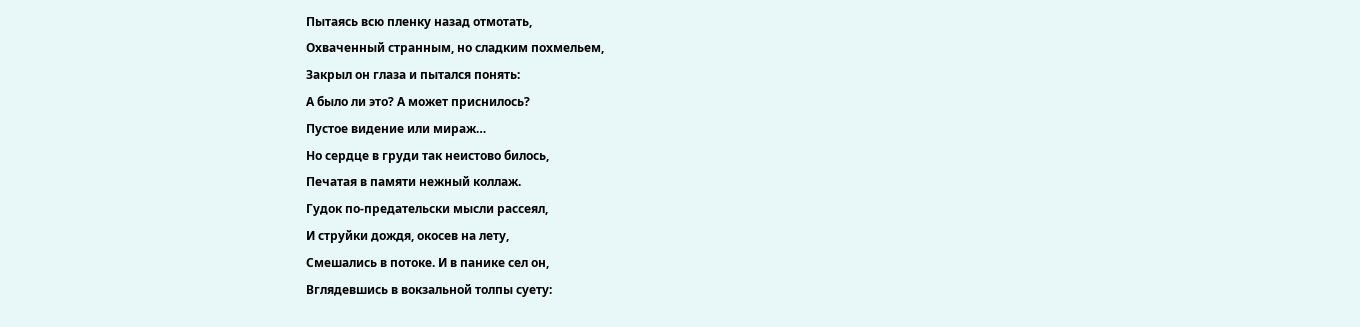Пытаясь всю пленку назад отмотать,
Охваченный странным, но сладким похмельем,
Закрыл он глаза и пытался понять:
А было ли это? А может приснилось?
Пустое видение или мираж…
Но сердце в груди так неистово билось,
Печатая в памяти нежный коллаж.
Гудок по-предательски мысли рассеял,
И струйки дождя, окосев на лету,
Смешались в потоке. И в панике сел он,
Вглядевшись в вокзальной толпы суету: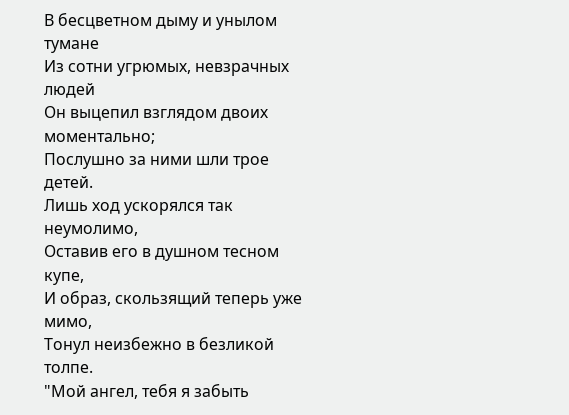В бесцветном дыму и унылом тумане
Из сотни угрюмых, невзрачных людей
Он выцепил взглядом двоих моментально;
Послушно за ними шли трое детей.
Лишь ход ускорялся так неумолимо,
Оставив его в душном тесном купе,
И образ, скользящий теперь уже мимо,
Тонул неизбежно в безликой толпе.
"Мой ангел, тебя я забыть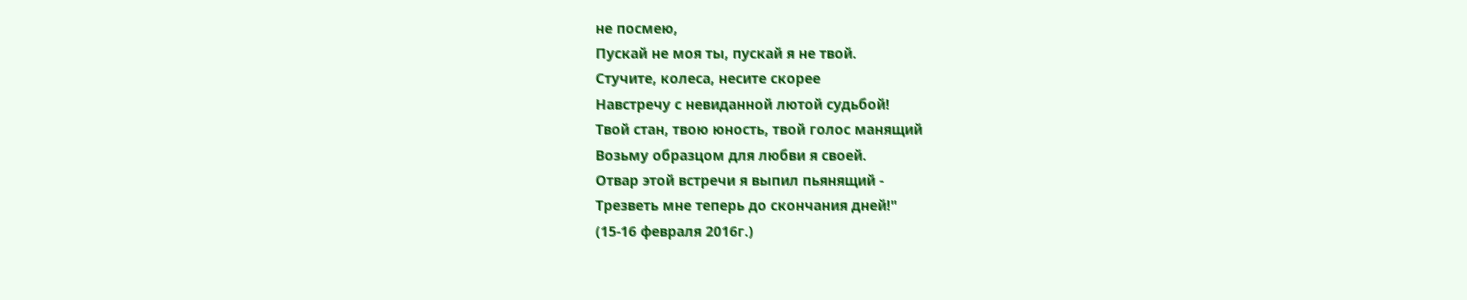не посмею,
Пускай не моя ты, пускай я не твой.
Стучите, колеса, несите скорее
Навстречу с невиданной лютой судьбой!
Твой стан, твою юность, твой голос манящий
Возьму образцом для любви я своей.
Отвар этой встречи я выпил пьянящий -
Трезветь мне теперь до скончания дней!"
(15-16 февраля 2016г.)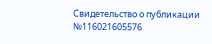Свидетельство о публикации №116021605576